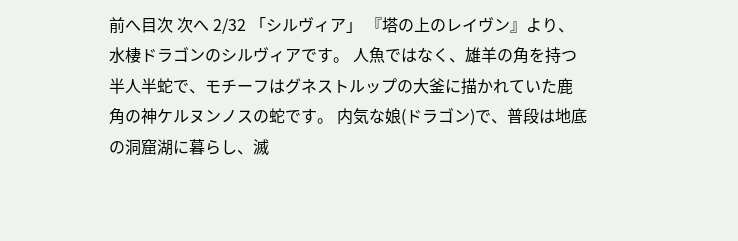前へ目次 次へ 2/32 「シルヴィア」 『塔の上のレイヴン』より、水棲ドラゴンのシルヴィアです。 人魚ではなく、雄羊の角を持つ半人半蛇で、モチーフはグネストルップの大釜に描かれていた鹿角の神ケルヌンノスの蛇です。 内気な娘(ドラゴン)で、普段は地底の洞窟湖に暮らし、滅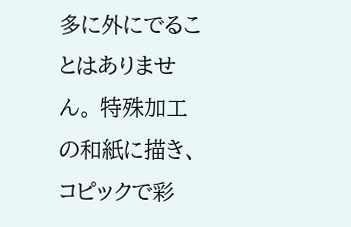多に外にでることはありません。 特殊加工の和紙に描き、コピックで彩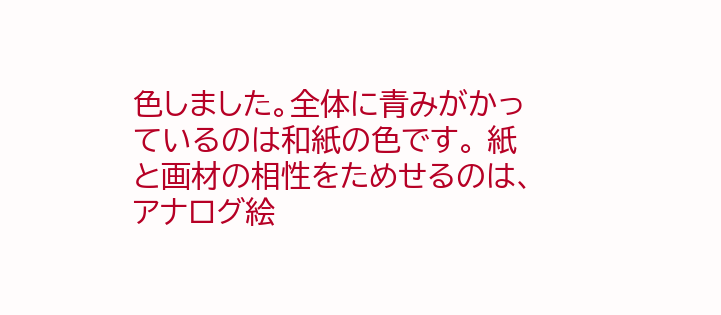色しました。全体に青みがかっているのは和紙の色です。 紙と画材の相性をためせるのは、アナログ絵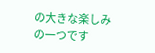の大きな楽しみの一つです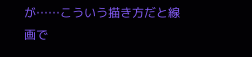が……こういう描き方だと線画で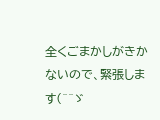全くごまかしがきかないので、緊張します(^^ゞ